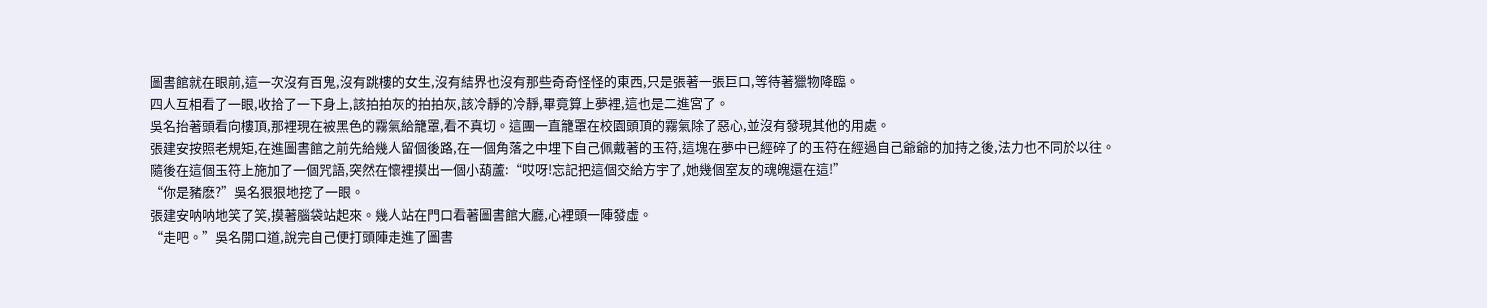圖書館就在眼前,這一次沒有百鬼,沒有跳樓的女生,沒有結界也沒有那些奇奇怪怪的東西,只是張著一張巨口,等待著獵物降臨。
四人互相看了一眼,收拾了一下身上,該拍拍灰的拍拍灰,該冷靜的冷靜,畢竟算上夢裡,這也是二進宮了。
吳名抬著頭看向樓頂,那裡現在被黑色的霧氣給籠罩,看不真切。這團一直籠罩在校園頭頂的霧氣除了惡心,並沒有發現其他的用處。
張建安按照老規矩,在進圖書館之前先給幾人留個後路,在一個角落之中埋下自己佩戴著的玉符,這塊在夢中已經碎了的玉符在經過自己爺爺的加持之後,法力也不同於以往。
隨後在這個玉符上施加了一個咒語,突然在懷裡摸出一個小葫蘆:“哎呀!忘記把這個交給方宇了,她幾個室友的魂魄還在這!”
“你是豬麽?”吳名狠狠地挖了一眼。
張建安呐呐地笑了笑,摸著腦袋站起來。幾人站在門口看著圖書館大廳,心裡頭一陣發虛。
“走吧。”吳名開口道,說完自己便打頭陣走進了圖書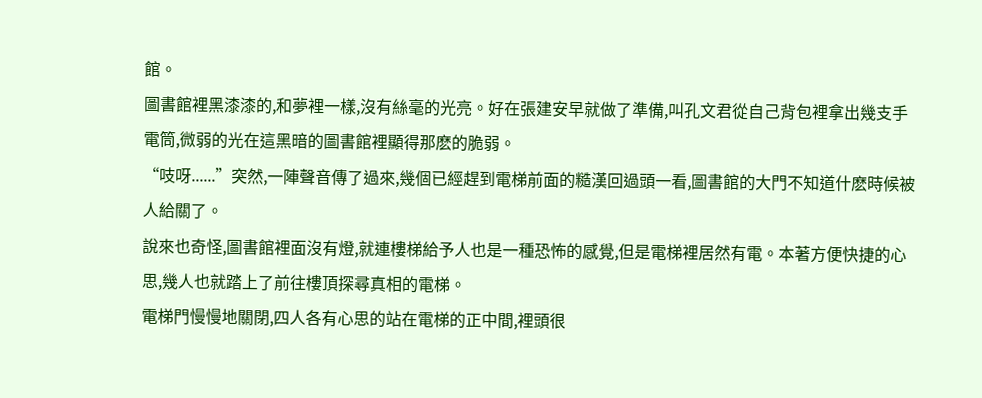館。
圖書館裡黑漆漆的,和夢裡一樣,沒有絲毫的光亮。好在張建安早就做了準備,叫孔文君從自己背包裡拿出幾支手電筒,微弱的光在這黑暗的圖書館裡顯得那麽的脆弱。
“吱呀......”突然,一陣聲音傳了過來,幾個已經趕到電梯前面的糙漢回過頭一看,圖書館的大門不知道什麽時候被人給關了。
說來也奇怪,圖書館裡面沒有燈,就連樓梯給予人也是一種恐怖的感覺,但是電梯裡居然有電。本著方便快捷的心思,幾人也就踏上了前往樓頂探尋真相的電梯。
電梯門慢慢地關閉,四人各有心思的站在電梯的正中間,裡頭很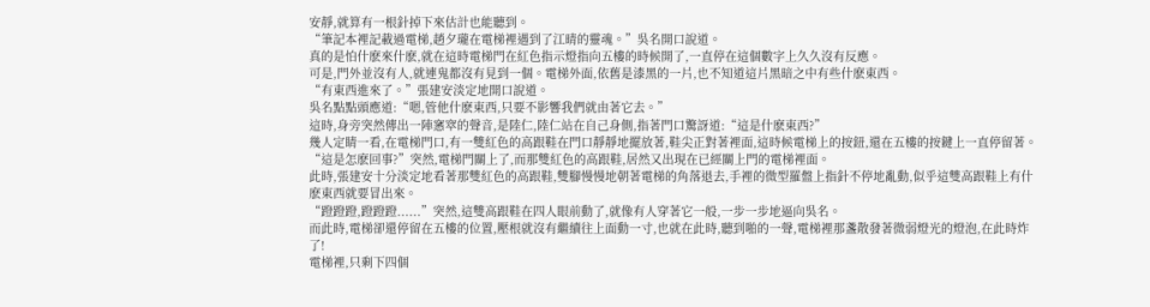安靜,就算有一根針掉下來估計也能聽到。
“筆記本裡記載過電梯,趙夕瓏在電梯裡遇到了江晴的靈魂。”吳名開口說道。
真的是怕什麽來什麽,就在這時電梯門在紅色指示燈指向五樓的時候開了,一直停在這個數字上久久沒有反應。
可是,門外並沒有人,就連鬼都沒有見到一個。電梯外面,依舊是漆黑的一片,也不知道這片黑暗之中有些什麽東西。
“有東西進來了。”張建安淡定地開口說道。
吳名點點頭應道:“嗯,管他什麽東西,只要不影響我們就由著它去。”
這時,身旁突然傳出一陣窸窣的聲音,是陸仁,陸仁站在自己身側,指著門口驚訝道:“這是什麽東西?”
幾人定睛一看,在電梯門口,有一雙紅色的高跟鞋在門口靜靜地擺放著,鞋尖正對著裡面,這時候電梯上的按鈕,還在五樓的按鍵上一直停留著。
“這是怎麽回事?”突然,電梯門關上了,而那雙紅色的高跟鞋,居然又出現在已經關上門的電梯裡面。
此時,張建安十分淡定地看著那雙紅色的高跟鞋,雙腳慢慢地朝著電梯的角落退去,手裡的微型羅盤上指針不停地亂動,似乎這雙高跟鞋上有什麽東西就要冒出來。
“蹬蹬蹬,蹬蹬蹬......”突然,這雙高跟鞋在四人眼前動了,就像有人穿著它一般,一步一步地逼向吳名。
而此時,電梯卻還停留在五樓的位置,壓根就沒有繼續往上面動一寸,也就在此時,聽到啪的一聲,電梯裡那盞散發著微弱燈光的燈泡,在此時炸了!
電梯裡,只剩下四個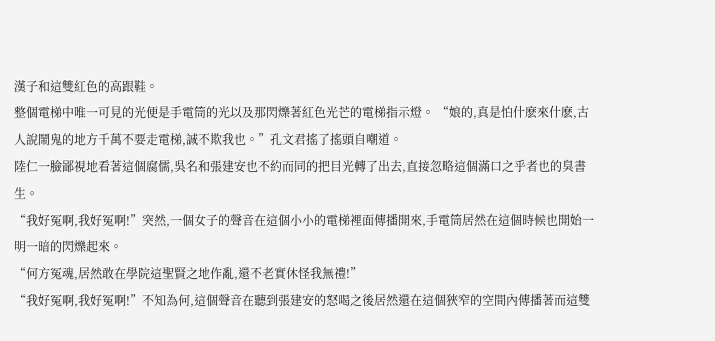漢子和這雙紅色的高跟鞋。
整個電梯中唯一可見的光便是手電筒的光以及那閃爍著紅色光芒的電梯指示燈。 “娘的,真是怕什麽來什麽,古人說鬧鬼的地方千萬不要走電梯,誠不欺我也。”孔文君搖了搖頭自嘲道。
陸仁一臉鄙視地看著這個腐儒,吳名和張建安也不約而同的把目光轉了出去,直接忽略這個滿口之乎者也的臭書生。
“我好冤啊,我好冤啊!”突然,一個女子的聲音在這個小小的電梯裡面傳播開來,手電筒居然在這個時候也開始一明一暗的閃爍起來。
“何方冤魂,居然敢在學院這聖賢之地作亂,還不老實休怪我無禮!”
“我好冤啊,我好冤啊!”不知為何,這個聲音在聽到張建安的怒喝之後居然還在這個狹窄的空間內傳播著而這雙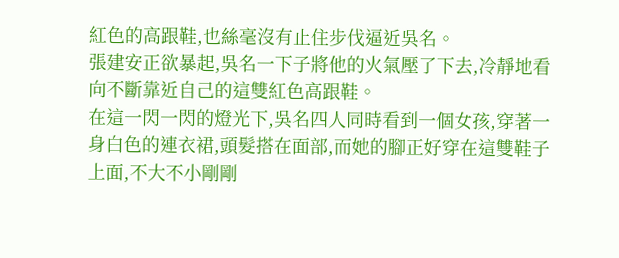紅色的高跟鞋,也絲毫沒有止住步伐逼近吳名。
張建安正欲暴起,吳名一下子將他的火氣壓了下去,冷靜地看向不斷靠近自己的這雙紅色高跟鞋。
在這一閃一閃的燈光下,吳名四人同時看到一個女孩,穿著一身白色的連衣裙,頭髮搭在面部,而她的腳正好穿在這雙鞋子上面,不大不小剛剛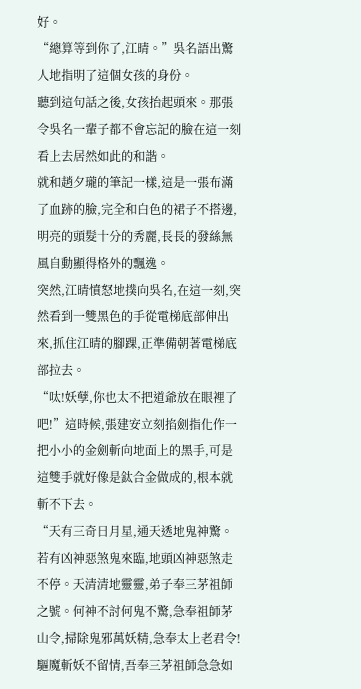好。
“總算等到你了,江晴。”吳名語出驚人地指明了這個女孩的身份。
聽到這句話之後,女孩抬起頭來。那張令吳名一輩子都不會忘記的臉在這一刻看上去居然如此的和諧。
就和趙夕瓏的筆記一樣,這是一張布滿了血跡的臉,完全和白色的裙子不搭邊,明亮的頭髮十分的秀麗,長長的發絲無風自動顯得格外的飄逸。
突然,江晴憤怒地撲向吳名,在這一刻,突然看到一雙黑色的手從電梯底部伸出來,抓住江晴的腳踝,正準備朝著電梯底部拉去。
“呔!妖孽,你也太不把道爺放在眼裡了吧!”這時候,張建安立刻掐劍指化作一把小小的金劍斬向地面上的黑手,可是這雙手就好像是鈦合金做成的,根本就斬不下去。
“天有三奇日月星,通天透地鬼神驚。若有凶神惡煞鬼來臨,地頭凶神惡煞走不停。天清清地靈靈,弟子奉三茅祖師之號。何神不討何鬼不驚,急奉祖師茅山令,掃除鬼邪萬妖精,急奉太上老君令!驅魔斬妖不留情,吾奉三茅祖師急急如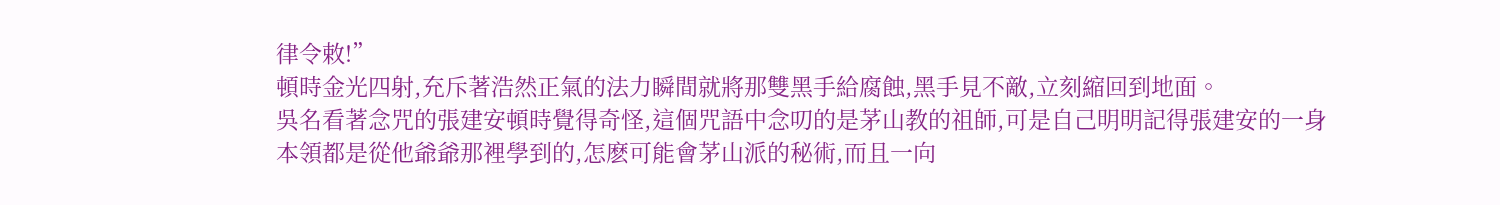律令敕!”
頓時金光四射,充斥著浩然正氣的法力瞬間就將那雙黑手給腐蝕,黑手見不敵,立刻縮回到地面。
吳名看著念咒的張建安頓時覺得奇怪,這個咒語中念叨的是茅山教的祖師,可是自己明明記得張建安的一身本領都是從他爺爺那裡學到的,怎麽可能會茅山派的秘術,而且一向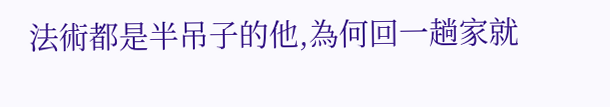法術都是半吊子的他,為何回一趟家就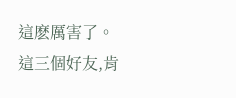這麽厲害了。
這三個好友,肯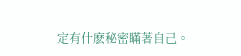定有什麽秘密瞞著自己。